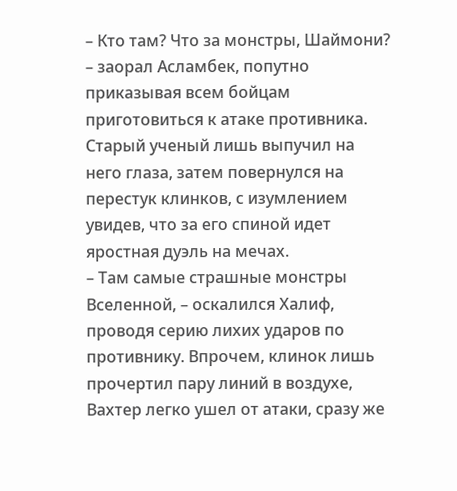– Кто там? Что за монстры, Шаймони? – заорал Асламбек, попутно приказывая всем бойцам приготовиться к атаке противника. Старый ученый лишь выпучил на него глаза, затем повернулся на перестук клинков, с изумлением увидев, что за его спиной идет яростная дуэль на мечах.
– Там самые страшные монстры Вселенной, – оскалился Халиф, проводя серию лихих ударов по противнику. Впрочем, клинок лишь прочертил пару линий в воздухе, Вахтер легко ушел от атаки, сразу же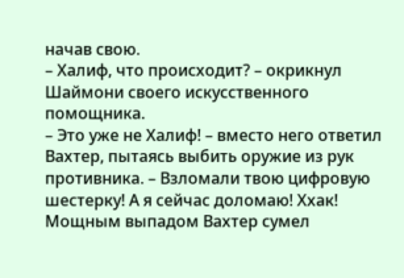начав свою.
– Халиф, что происходит? – окрикнул Шаймони своего искусственного помощника.
– Это уже не Халиф! – вместо него ответил Вахтер, пытаясь выбить оружие из рук противника. – Взломали твою цифровую шестерку! А я сейчас доломаю! Ххак!
Мощным выпадом Вахтер сумел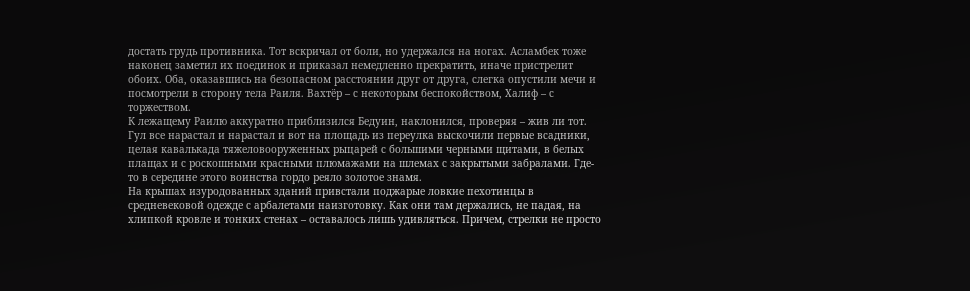достать грудь противника. Тот вскричал от боли, но удержался на ногах. Асламбек тоже наконец заметил их поединок и приказал немедленно прекратить, иначе пристрелит обоих. Оба, оказавшись на безопасном расстоянии друг от друга, слегка опустили мечи и посмотрели в сторону тела Раиля. Вахтёр – с некоторым беспокойством, Халиф – с торжеством.
К лежащему Раилю аккуратно приблизился Бедуин, наклонился, проверяя – жив ли тот. Гул все нарастал и нарастал и вот на площадь из переулка выскочили первые всадники, целая кавалькада тяжеловооруженных рыцарей с большими черными щитами, в белых плащах и с роскошными красными плюмажами на шлемах с закрытыми забралами. Где-то в середине этого воинства гордо реяло золотое знамя.
На крышах изуродованных зданий привстали поджарые ловкие пехотинцы в средневековой одежде с арбалетами наизготовку. Как они там держались, не падая, на хлипкой кровле и тонких стенах – оставалось лишь удивляться. Причем, стрелки не просто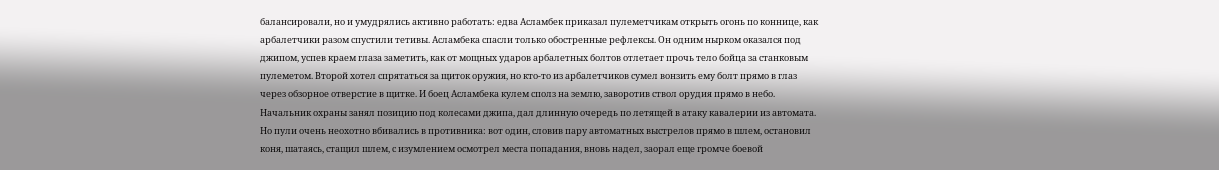балансировали, но и умудрялись активно работать: едва Асламбек приказал пулеметчикам открыть огонь по коннице, как арбалетчики разом спустили тетивы. Асламбека спасли только обостренные рефлексы. Он одним нырком оказался под джипом, успев краем глаза заметить, как от мощных ударов арбалетных болтов отлетает прочь тело бойца за станковым пулеметом. Второй хотел спрятаться за щиток оружия, но кто-то из арбалетчиков сумел вонзить ему болт прямо в глаз через обзорное отверстие в щитке. И боец Асламбека кулем сполз на землю, заворотив ствол орудия прямо в небо.
Начальник охраны занял позицию под колесами джипа, дал длинную очередь по летящей в атаку кавалерии из автомата. Но пули очень неохотно вбивались в противника: вот один, словив пару автоматных выстрелов прямо в шлем, остановил коня, шатаясь, стащил шлем, с изумлением осмотрел места попадания, вновь надел, заорал еще громче боевой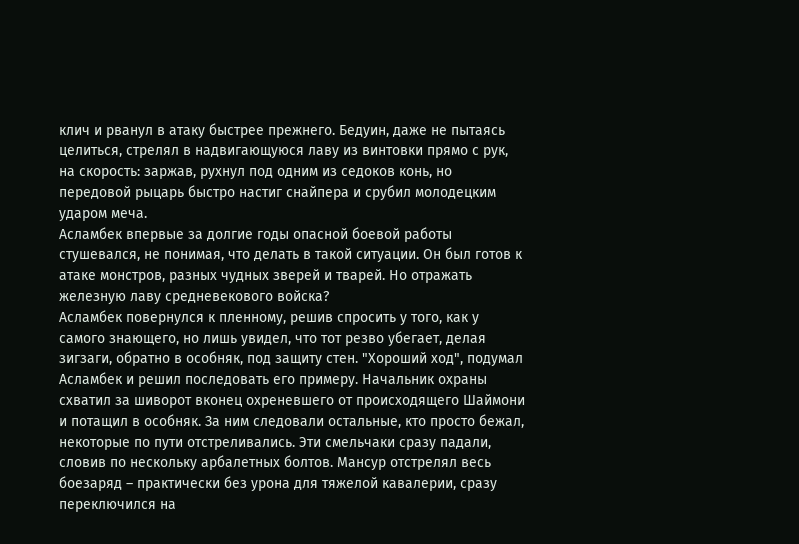клич и рванул в атаку быстрее прежнего. Бедуин, даже не пытаясь целиться, стрелял в надвигающуюся лаву из винтовки прямо с рук, на скорость: заржав, рухнул под одним из седоков конь, но передовой рыцарь быстро настиг снайпера и срубил молодецким ударом меча.
Асламбек впервые за долгие годы опасной боевой работы стушевался, не понимая, что делать в такой ситуации. Он был готов к атаке монстров, разных чудных зверей и тварей. Но отражать железную лаву средневекового войска?
Асламбек повернулся к пленному, решив спросить у того, как у самого знающего, но лишь увидел, что тот резво убегает, делая зигзаги, обратно в особняк, под защиту стен. "Хороший ход", подумал Асламбек и решил последовать его примеру. Начальник охраны схватил за шиворот вконец охреневшего от происходящего Шаймони и потащил в особняк. За ним следовали остальные, кто просто бежал, некоторые по пути отстреливались. Эти смельчаки сразу падали, словив по нескольку арбалетных болтов. Мансур отстрелял весь боезаряд – практически без урона для тяжелой кавалерии, сразу переключился на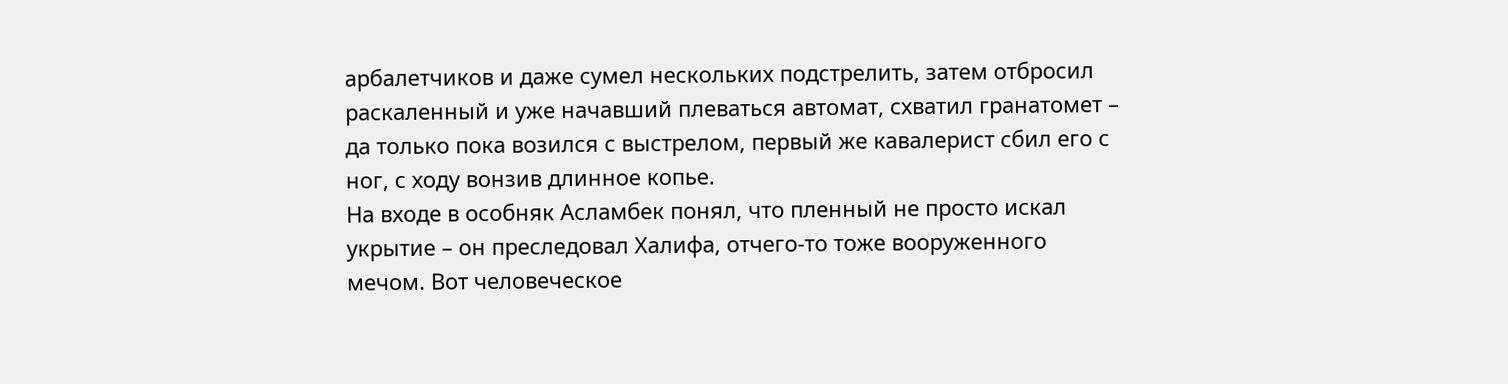арбалетчиков и даже сумел нескольких подстрелить, затем отбросил раскаленный и уже начавший плеваться автомат, схватил гранатомет – да только пока возился с выстрелом, первый же кавалерист сбил его с ног, с ходу вонзив длинное копье.
На входе в особняк Асламбек понял, что пленный не просто искал укрытие – он преследовал Халифа, отчего-то тоже вооруженного мечом. Вот человеческое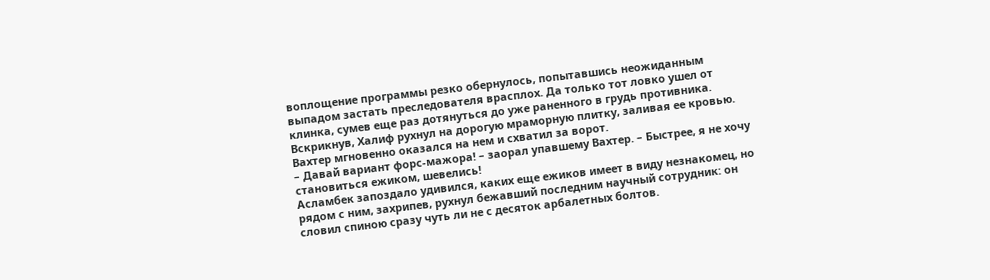воплощение программы резко обернулось, попытавшись неожиданным выпадом застать преследователя врасплох. Да только тот ловко ушел от клинка, сумев еще раз дотянуться до уже раненного в грудь противника. Вскрикнув, Халиф рухнул на дорогую мраморную плитку, заливая ее кровью. Вахтер мгновенно оказался на нем и схватил за ворот.
– Давай вариант форс-мажора! – заорал упавшему Вахтер. – Быстрее, я не хочу становиться ежиком, шевелись!
Асламбек запоздало удивился, каких еще ежиков имеет в виду незнакомец, но рядом с ним, захрипев, рухнул бежавший последним научный сотрудник: он словил спиною сразу чуть ли не с десяток арбалетных болтов.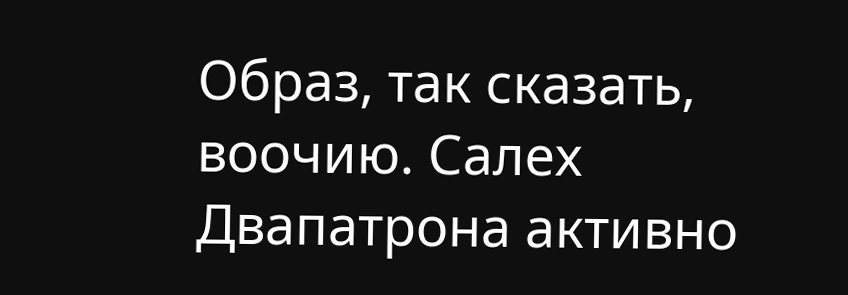Образ, так сказать, воочию. Салех Двапатрона активно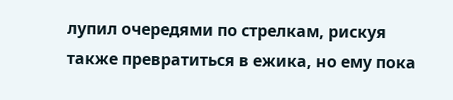лупил очередями по стрелкам, рискуя также превратиться в ежика, но ему пока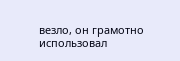везло, он грамотно использовал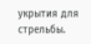укрытия для стрельбы.